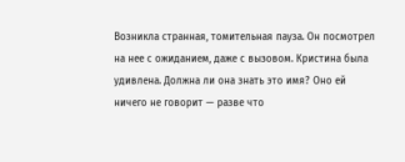Возникла странная, томительная пауза. Он посмотрел на нее с ожиданием, даже с вызовом. Кристина была удивлена. Должна ли она знать это имя? Оно ей ничего не говорит — разве что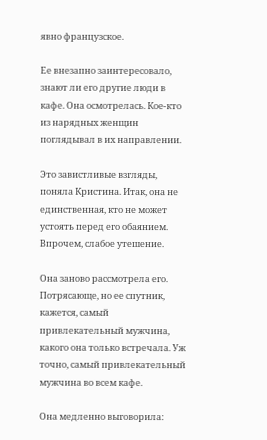явно французское.

Ее внезапно заинтересовало, знают ли его другие люди в кафе. Она осмотрелась. Кое-кто из нарядных женщин поглядывал в их направлении.

Это завистливые взгляды, поняла Кристина. Итак, она не единственная, кто не может устоять перед его обаянием. Впрочем, слабое утешение.

Она заново рассмотрела его. Потрясающе, но ее спутник, кажется, самый привлекательный мужчина, какого она только встречала. Уж точно, самый привлекательный мужчина во всем кафе.

Она медленно выговорила: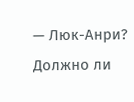— Люк-Анри? Должно ли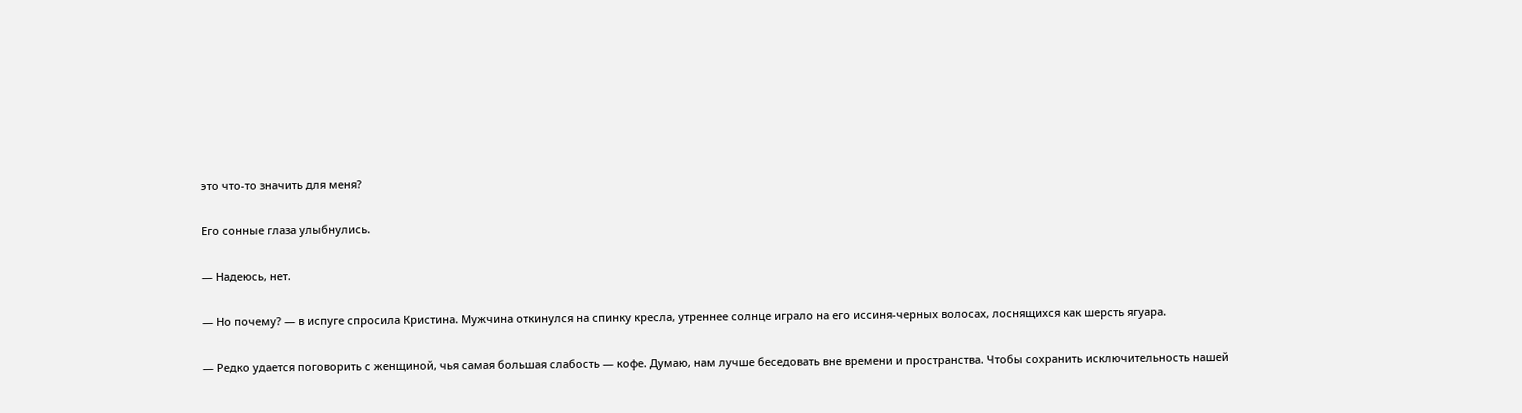это что-то значить для меня?

Его сонные глаза улыбнулись.

— Надеюсь, нет.

— Но почему? — в испуге спросила Кристина. Мужчина откинулся на спинку кресла, утреннее солнце играло на его иссиня-черных волосах, лоснящихся как шерсть ягуара.

— Редко удается поговорить с женщиной, чья самая большая слабость — кофе. Думаю, нам лучше беседовать вне времени и пространства. Чтобы сохранить исключительность нашей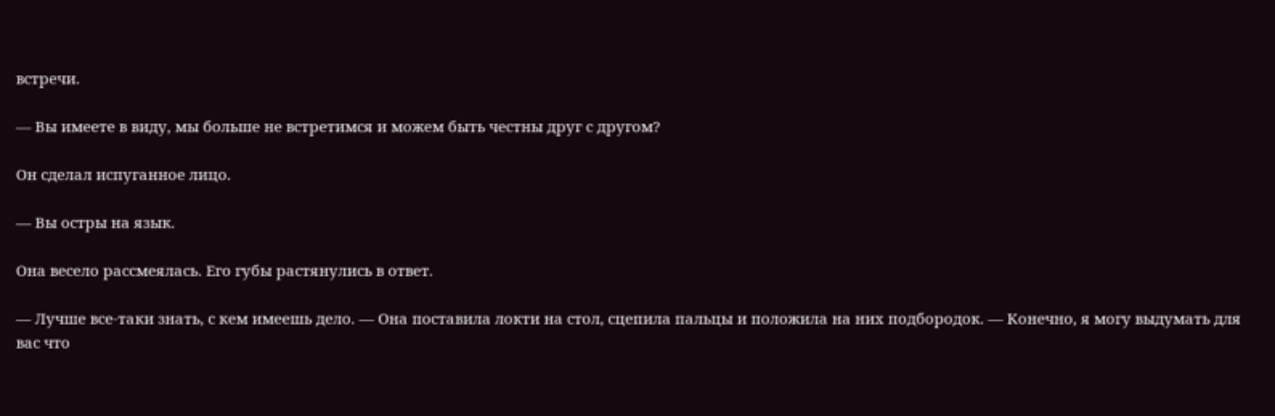встречи.

— Вы имеете в виду, мы больше не встретимся и можем быть честны друг с другом?

Он сделал испуганное лицо.

— Вы остры на язык.

Она весело рассмеялась. Его губы растянулись в ответ.

— Лучше все-таки знать, с кем имеешь дело. — Она поставила локти на стол, сцепила пальцы и положила на них подбородок. — Конечно, я могу выдумать для вас что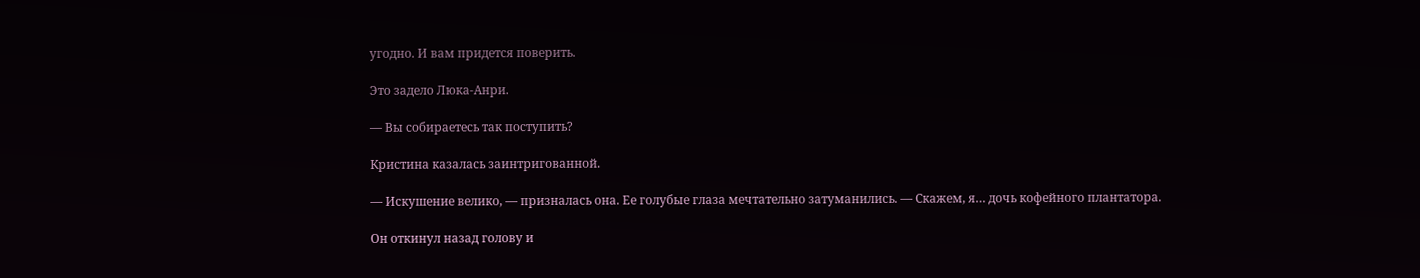угодно. И вам придется поверить.

Это задело Люка-Анри.

— Вы собираетесь так поступить?

Кристина казалась заинтригованной.

— Искушение велико, — призналась она. Ее голубые глаза мечтательно затуманились. — Скажем, я… дочь кофейного плантатора.

Он откинул назад голову и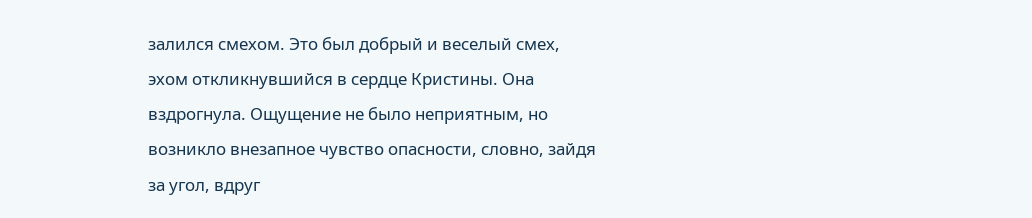залился смехом. Это был добрый и веселый смех, эхом откликнувшийся в сердце Кристины. Она вздрогнула. Ощущение не было неприятным, но возникло внезапное чувство опасности, словно, зайдя за угол, вдруг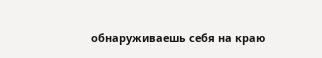обнаруживаешь себя на краю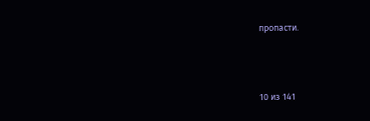пропасти.



10 из 141